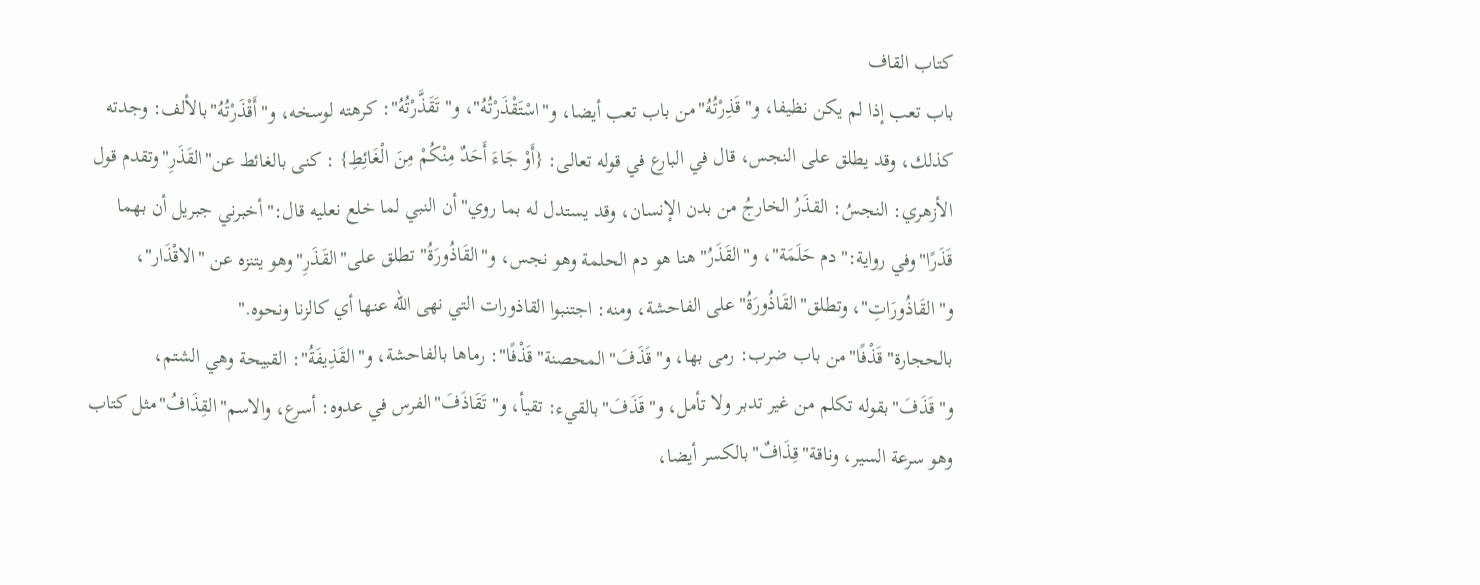كتاب القاف
باب تعب إذا لم يكن نظيفا، و"قَذِرْتُهُ"من باب تعب أيضا، و"اسْتَقْذَرْتُهُ"، و"تَقَذَّرْتُهُ": كرهته لوسخه، و"أَقْذَرْتُهُ"بالألف: وجدته كذلك، وقد يطلق على النجس، قال في البارع في قوله تعالى: {أَوْ جَاءَ أَحَدٌ مِنْكُمْ مِنَ الْغَائِطِ} : كنى بالغائط عن"القَذَرِ"وتقدم قول الأزهري: النجسُ: القذَرُ الخارجُ من بدن الإنسان، وقد يستدل له بما روي"أن النبي لما خلع نعليه قال:"أخبرني جبريل أن بهما قَذَرًا"وفي رواية:"دم حَلَمَة"، و"القَذَرُ"هنا هو دم الحلمة وهو نجس، و"القَاذُورَةُ" تطلق على"القَذَرِ"وهو يتنزه عن "الاقْذَار"، و"القَاذُورَاتِ"، وتطلق"القَاذُورَةُ"على الفاحشة، ومنه: اجتنبوا القاذورات التي نهى الله عنها أي كالزنا ونحوه."
بالحجارة"قَذْفًا"من باب ضرب: رمى بها، و"قَذَفَ"المحصنة"قَذْفًا": رماها بالفاحشة، و"القَذِيفَةُ": القبيحة وهي الشتم، و"قَذَفَ"بقوله تكلم من غير تدبر ولا تأمل، و"قَذَفَ"بالقيء: تقيأ، و"تَقَاذَفَ"الفرس في عدوه: أسرع، والاسم"القِذَافُ"مثل كتاب وهو سرعة السير، وناقة"قِذَافٌ"بالكسر أيضا،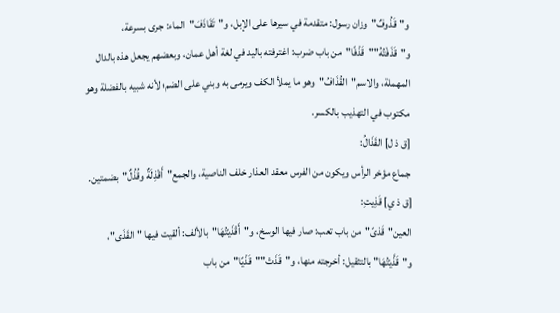و"قَذُوفٌ"وزان رسول: متقدمة في سيرها على الإبل، و"تَقَاذَفَ"الماء: جرى بسرعة، و"قَذَفْتُهُ""قَذْفًا"من باب ضرب: اغترفته باليد في لغة أهل عمان، وبعضهم يجعل هذه بالدال المهملة، والاسم"القُذَافُ"وهو ما يملأ الكف ويرمى به وبني على الضم؛ لأنه شبيه بالفضلة وهو مكتوب في التهذيب بالكسر.
[ق ذ ل] القَذَالُ:
جماع مؤخر الرأس ويكون من الفرس معقد العذار خلف الناصية، والجمع"أَقْذِلَةٌ وقُذُلٌ"بضمتين.
[ق ذ ي] قَذِيتِ:
العين"قَذىً"من باب تعب: صار فيها الوسخ، و"أَقْذَيْتُهَا"بالألف: ألقيت فيها "القَذَى"، و"قَذَّيْتُهَا" بالتثقيل: أخرجته منها، و"قَذَتْ""قَذْيًا"من باب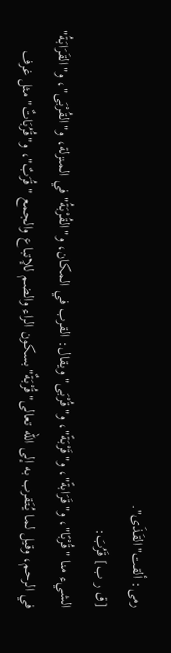رمى: ألقت"القَذَى".
[ق ر ب] قَرُبَ:
الشيء منا "قُرْبًا"، و"قَرَابةً"، و"قَرْبَةً"، و"قُرْبَى" ويقال: القرب في المكان، و"القُرْبَةُ"في المنزلة، و"القُرْبَى"، و"القَرَابَةُ" في الرحم، وقيل لما يُتَقرب به إلى الله تعالى"قُرْبَةٌ"بسكون الراء والضم للإتباع والجمع "قُرَبٌ"، و"قُرُبَاتٌ" مثل غرف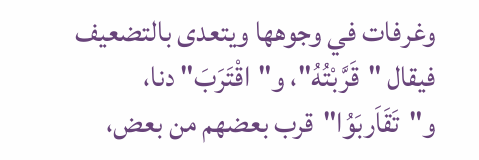وغرفات في وجوهها ويتعدى بالتضعيف فيقال "قَرَّبْتُهُ"، و"اقْتَرَبَ" دنا، و"تَقَاَربَوُا"قرب بعضهم من بعض،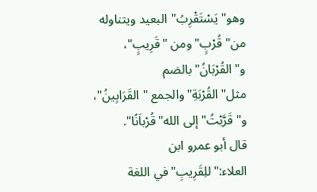وهو"يَسْتَقْرِبُ"البعيد ويتناوله من"قُرْبٍ"ومن "قَرِيبٍ"، و"القُرْبَانُ" بالضم مثل"القُرْبَةِ"والجمع "القَرَابِينُ"، و"قَرَّبْتُ" إلى الله"قُرْباَنًا".
قال أبو عمرو ابن العلاء:"للِقَرِيبِ"في اللغة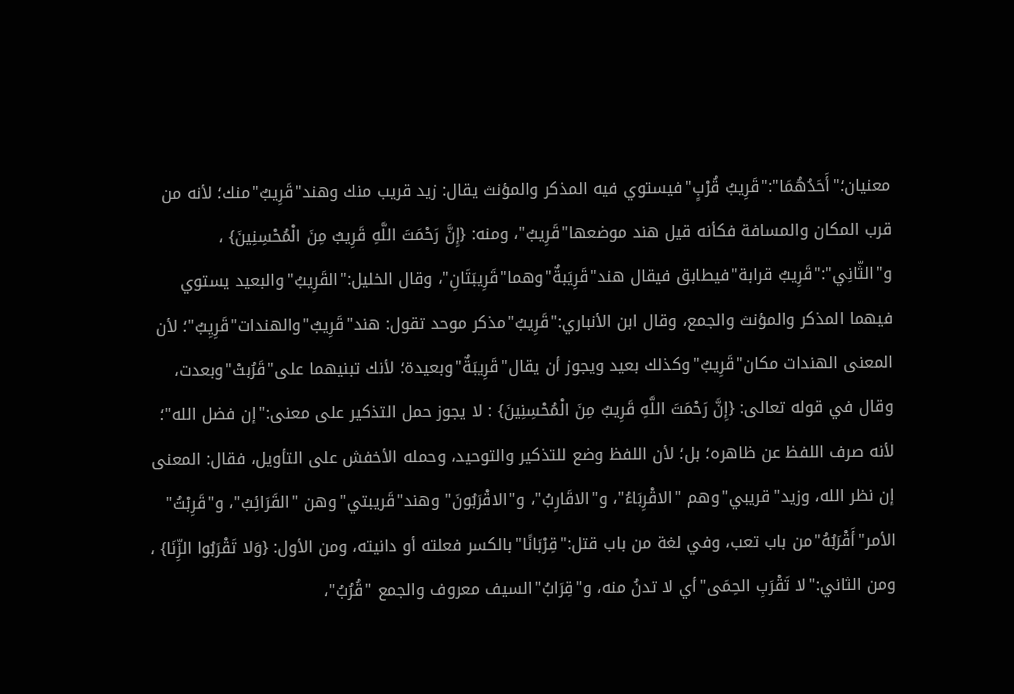معنيان؛"أَحَدُهُمَا":"قَرِيبُ قُرْبٍ"فيستوي فيه المذكر والمؤنث يقال: زيد قريب منك وهند"قَرِيبٌ"منك؛ لأنه من قرب المكان والمسافة فكأنه قيل هند موضعها"قَرِيبٌ"، ومنه: {إِنَّ رَحْمَتَ اللَّهِ قَرِيبٌ مِنَ الْمُحْسِنِينَ} ، و"الثّانِي":"قَرِيبٌ قرابة"فيطابق فيقال هند"قَرِيَبةٌ"وهما"قَرِيبَتَانِ"، وقال الخليل:"القَرِيبُ"والبعيد يستوي فيهما المذكر والمؤنث والجمع، وقال ابن الأنباري:"قَرِيبٌ"مذكر موحد تقول: هند"قَرِيبٌ"والهندات"قَرِيِبٌ"؛ لأن المعنى الهندات مكان"قَرِيبٌ"وكذلك بعيد ويجوز أن يقال"قَرِيبَةٌ"وبعيدة؛ لأنك تبنيهما على"قَرُبتْ"وبعدت، وقال في قوله تعالى: {إِنَّ رَحْمَتَ اللَّهِ قَرِيبٌ مِنَ الْمُحْسِنِينَ} : لا يجوز حمل التذكير على معنى:"إن فضل الله"؛ لأنه صرف اللفظ عن ظاهره؛ بل؛ لأن اللفظ وضع للتذكير والتوحيد، وحمله الأخفش على التأويل، فقال: المعنى إن نظر الله، وزيد"قريبي"وهم "الاقْرِبَاءُ"، و"الاقَارِبُ"، و"الاقْرَبُونَ" وهند"قَريبتي"وهن "القَرَائِبُ"، و"قَرِبْتُ" الأمر"أَقْرَبُهُ"من باب تعب، وفي لغة من باب قتل:"قِرْبَانًا"بالكسر فعلته أو دانيته، ومن الأول: {وَلا تَقْرَبُوا الزِّنَا} ، ومن الثاني:"لا تَقْرَبِ الحِمَى"أي لا تدنُ منه، و"قِرَابُ"السيف معروف والجمع "قُرُبُ"،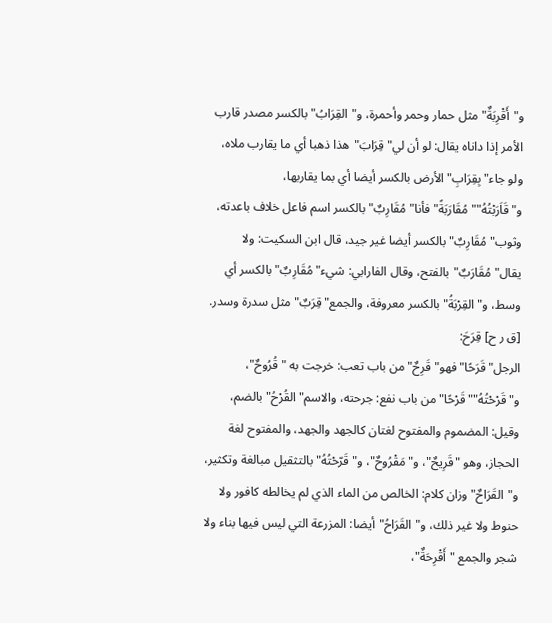و"أَقْرِبَةٌ" مثل حمار وحمر وأحمرة، و"القِرَابُ"بالكسر مصدر قارب الأمر إذا داناه يقال: لو أن لي"قِرَابَ"هذا ذهبا أي ما يقارب ملاه، ولو جاء"بِقِرَابِ"الأرض بالكسر أيضا أي بما يقاربها، و"قَاَرَبْتُهُ""مُقَارَبَةً"فأنا"مُقَارِبٌ"بالكسر اسم فاعل خلاف باعدته، وثوب"مُقَارِبٌ"بالكسر أيضا غير جيد، قال ابن السكيت: ولا يقال"مُقَارَبٌ"بالفتح، وقال الفارابي: شيء"مُقَارِبٌ"بالكسر أي وسط، و"القِرْبَةُ"بالكسر معروفة، والجمع"قِرَبٌ"مثل سدرة وسدر.
[ق ر ح] قِرَحَ:
الرجل"قَرَحًا"فهو"قَرِحٌ"من باب تعب: خرجت به "قُرُوحٌ"، و"قَرْحْتُهُ""قَرْحًا"من باب نفع: جرحته، والاسم"القُرْحُ"بالضم، وقيل: المضموم والمفتوح لغتان كالجهد والجهد، والمفتوح لغة الحجاز، وهو "قَرِيحٌ"، و"مَقْرُوحٌ"، و"قَرّحْتُهُ" بالتثقيل مبالغة وتكثير، و"القَرَاحٌ"وزان كلام: الخالص من الماء الذي لم يخالطه كافور ولا حنوط ولا غير ذلك، و"القَرَاحُ"أيضا: المزرعة التي ليس فيها بناء ولا شجر والجمع "أَقْرِحَةٌ"،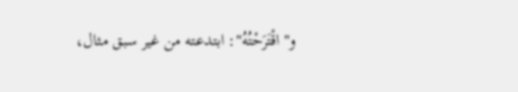و"اقْتَرَحْتُهُ": ابتدعته من غير سبق مثال،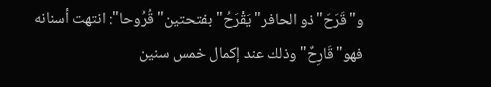و"قَرَحَ"ذو الحافر"يَقْرَحُ"بفتحتين"قُرُوحا": انتهت أسنانه فهو"قَارِحٌ"وذلك عند إكمال خمس سنين